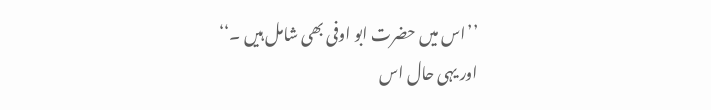’’اس میں حضرت ابو اوفی بھی شامل ہیں ۔‘‘
اور یہی حال اس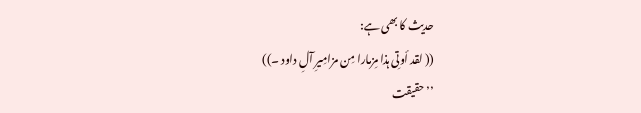حدیث کا بھی ہے:
(( لقد أوتِی ہذا مِزمارا مِن مزامِیرِ آلِ داود ۔))
’’حقیقت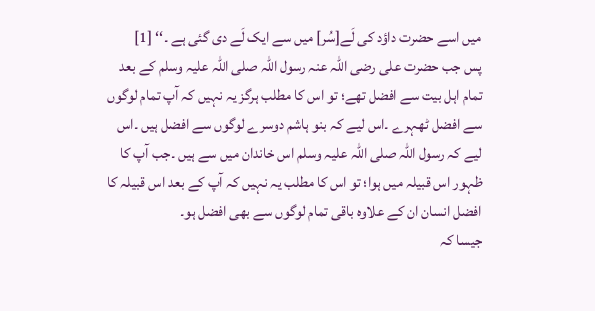میں اسے حضرت داؤد کی لَے[سُر] میں سے ایک لَے دی گئی ہے ۔‘‘ [1]
پس جب حضرت علی رضی اللہ عنہ رسول اللہ صلی اللہ علیہ وسلم کے بعد تمام اہل بیت سے افضل تھے؛ تو اس کا مطلب ہرگز یہ نہیں کہ آپ تمام لوگوں سے افضل ٹھہرے ۔اس لیے کہ بنو ہاشم دوسرے لوگوں سے افضل ہیں ۔اس لیے کہ رسول اللہ صلی اللہ علیہ وسلم اس خاندان میں سے ہیں ۔جب آپ کا ظہور اس قبیلہ میں ہوا؛ تو اس کا مطلب یہ نہیں کہ آپ کے بعد اس قبیلہ کا افضل انسان ان کے علاوہ باقی تمام لوگوں سے بھی افضل ہو۔
جیسا کہ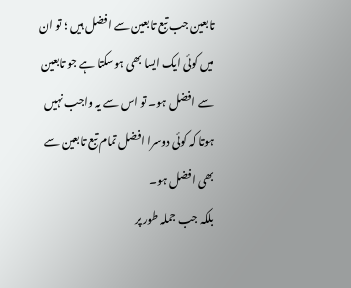تابعین جب تبع تابعین سے افضل ہیں ؛ تو ان میں کوئی ایک ایسا بھی ہوسکتا ہے جو تابعین سے افضل ہو۔ تو اس سے یہ واجب نہیں ہوتا کہ کوئی دوسرا افضل تمام تبع تابعین سے بھی افضل ہو۔
بلکہ جب جملہ طور پر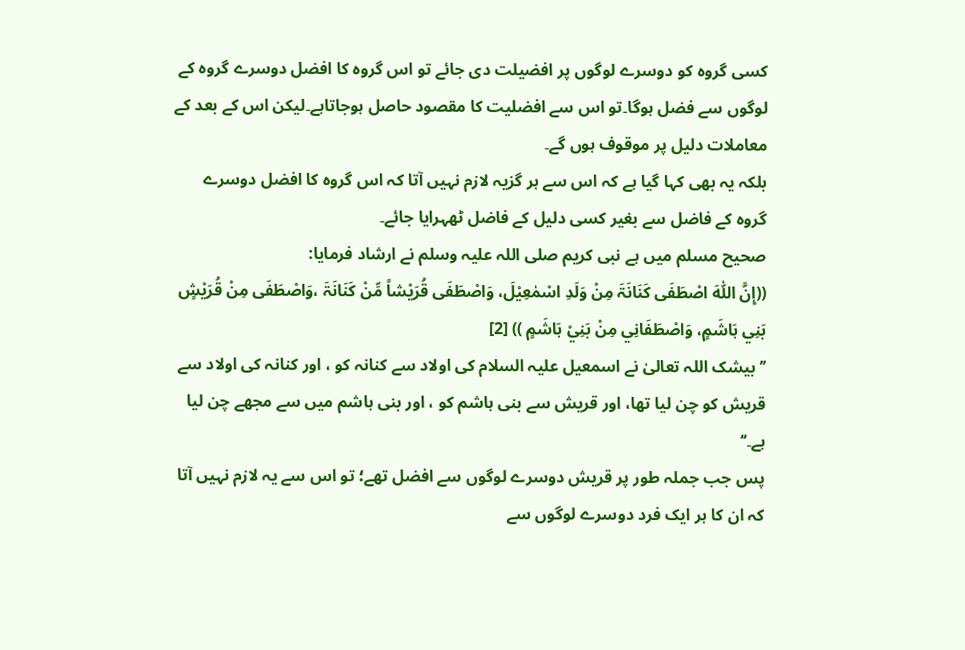کسی گروہ کو دوسرے لوگوں پر افضیلت دی جائے تو اس گروہ کا افضل دوسرے گروہ کے لوگوں سے فضل ہوگا۔تو اس سے افضلیت کا مقصود حاصل ہوجاتاہے۔لیکن اس کے بعد کے معاملات دلیل پر موقوف ہوں گے۔
بلکہ یہ بھی کہا گیا ہے کہ اس سے ہر گزیہ لازم نہیں آتا کہ اس گروہ کا افضل دوسرے گروہ کے فاضل سے بغیر کسی دلیل کے فاضل ٹھہرایا جائے۔
صحیح مسلم میں ہے نبی کریم صلی اللہ علیہ وسلم نے ارشاد فرمایا:
((إِنَّ اللّٰہَ اصْطَفَی کَنَانَۃَ مِنْ وَلَدِ اسْمٰعِیْلَ، وَاصْطَفَی قُرَیْشاً مِّنْ کَنَانَۃَ ،وَاصْطَفَی مِنْ قُرَیْشٍ بَنِي ہَاشَمٍ، وَاصْطَفَانِي مِنْ بَنِيْ ہَاشَمٍ )) [2]
’’ بیشک اللہ تعالیٰ نے اسمعیل علیہ السلام کی اولاد سے کنانہ کو ، اور کنانہ کی اولاد سے قریش کو چن لیا تھا، اور قریش سے بنی ہاشم کو ، اور بنی ہاشم میں سے مجھے چن لیا ہے۔‘‘
پس جب جملہ طور پر قریش دوسرے لوگوں سے افضل تھے؛ تو اس سے یہ لازم نہیں آتا کہ ان کا ہر ایک فرد دوسرے لوگوں سے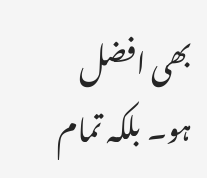بھی افضل ہو۔ بلکہ تمام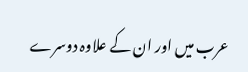عرب میں اور ان کے علاوہ دوسرے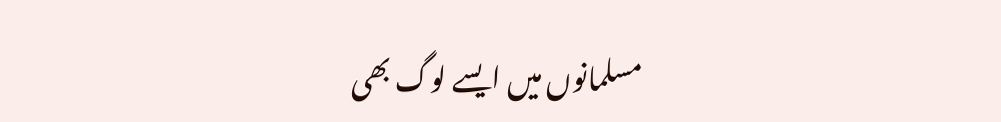مسلمانوں میں ایسے لوگ بھی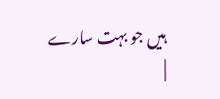ہیں جو بہت سارے
|